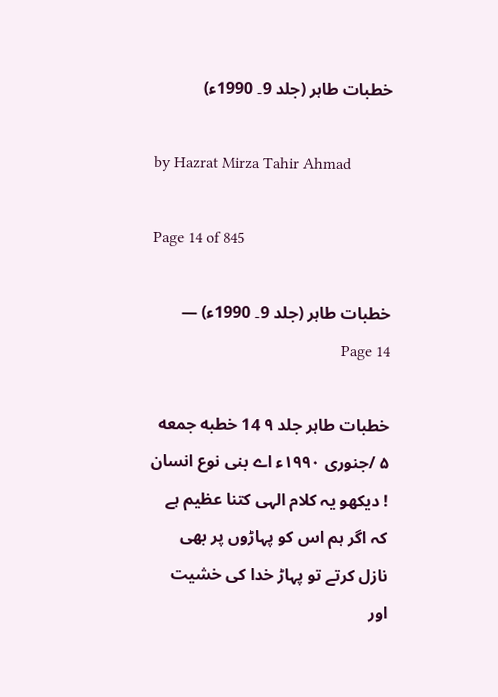خطبات طاہر (جلد 9۔ 1990ء)

by Hazrat Mirza Tahir Ahmad

Page 14 of 845

خطبات طاہر (جلد 9۔ 1990ء) — Page 14

خطبات طاہر جلد ۹ 14 خطبه جمعه ۵ /جنوری ۱۹۹۰ء اے بنی نوع انسان ! دیکھو یہ کلام الہی کتنا عظیم ہے کہ اگر ہم اس کو پہاڑوں پر بھی نازل کرتے تو پہاڑ خدا کی خشیت اور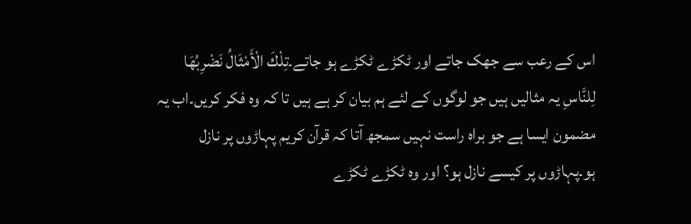اس کے رعب سے جھک جاتے اور ٹکڑے ٹکڑے ہو جاتے۔تِلْكَ الْأَمْثَالُ نَضْرِبُهَا لِلنَّاسِ یہ مثالیں ہیں جو لوگوں کے لئے ہم بیان کر ہے ہیں تا کہ وہ فکر کریں۔اب یہ مضمون ایسا ہے جو براہ راست نہیں سمجھ آتا کہ قرآن کریم پہاڑوں پر نازل ہو۔پہاڑوں پر کیسے نازل ہو؟ اور وہ ٹکڑے ٹکڑے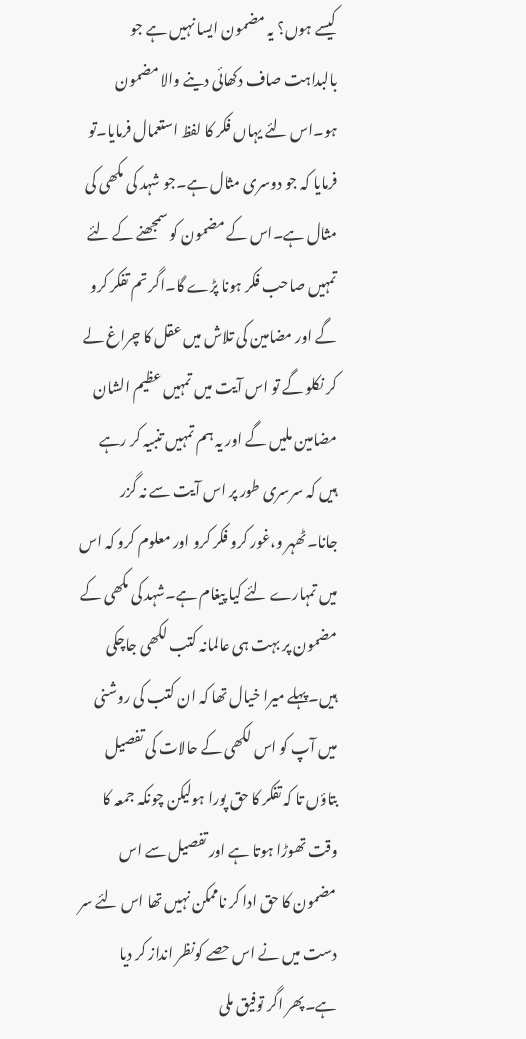کیسے ہوں؟ یہ مضمون ایسا نہیں ہے جو بالبداہت صاف دکھائی دینے والا مضمون ہو۔اس لئے یہاں فکر کا لفظ استعمال فرمایا۔تو فرمایا کہ جو دوسری مثال ہے۔جو شہد کی مکھی کی مثال ہے۔اس کے مضمون کو سمجھنے کے لئے تمہیں صاحب فکر ہونا پڑے گا۔اگر تم تفکر کرو گے اور مضامین کی تلاش میں عقل کا چراغ لے کر نکلو گے تو اس آیت میں تمہیں عظیم الشان مضامین ملیں گے اور یہ ہم تمہیں تنبیہ کر رہے ہیں کہ سرسری طور پر اس آیت سے نہ گزر جانا۔ٹھہر و،غور کرو فکر کرو اور معلوم کرو کہ اس میں تمہارے لئے کیا پیغام ہے۔شہد کی مکھی کے مضمون پر بہت ہی عالمانہ کتب لکھی جاچکی ہیں۔پہلے میرا خیال تھا کہ ان کتب کی روشنی میں آپ کو اس لکھی کے حالات کی تفصیل بتاؤں تا کہ تفکر کا حق پورا ہولیکن چونکہ جمعہ کا وقت تھوڑا ہوتا ہے اور تفصیل سے اس مضمون کا حق ادا کر ناممکن نہیں تھا اس لئے سر دست میں نے اس حصے کونظر انداز کر دیا ہے۔پھر اگر توفیق ملی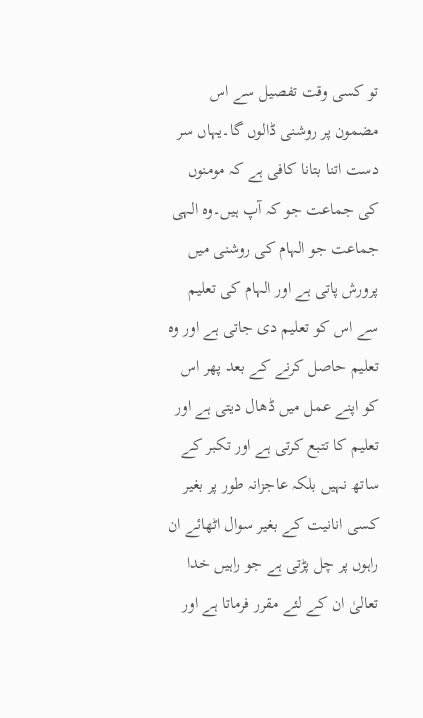تو کسی وقت تفصیل سے اس مضمون پر روشنی ڈالوں گا۔یہاں سر دست اتنا بتانا کافی ہے کہ مومنوں کی جماعت جو کہ آپ ہیں۔وہ الہی جماعت جو الہام کی روشنی میں پرورش پاتی ہے اور الہام کی تعلیم سے اس کو تعلیم دی جاتی ہے اور وہ تعلیم حاصل کرنے کے بعد پھر اس کو اپنے عمل میں ڈھال دیتی ہے اور تعلیم کا تتبع کرتی ہے اور تکبر کے ساتھ نہیں بلکہ عاجزانہ طور پر بغیر کسی انانیت کے بغیر سوال اٹھائے ان راہوں پر چل پڑتی ہے جو راہیں خدا تعالیٰ ان کے لئے مقرر فرماتا ہے اور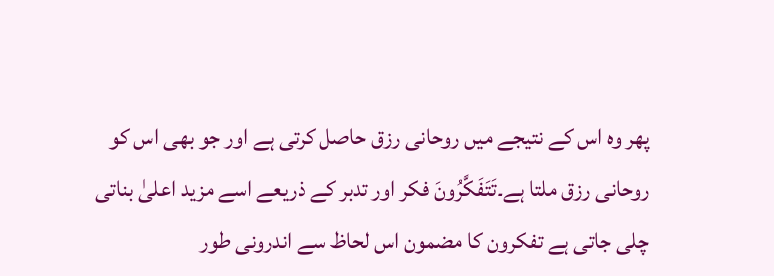پھر وہ اس کے نتیجے میں روحانی رزق حاصل کرتی ہے اور جو بھی اس کو روحانی رزق ملتا ہے۔تَتَفَكَّرُونَ فکر اور تدبر کے ذریعے اسے مزید اعلیٰ بناتی چلی جاتی ہے تفکرون کا مضمون اس لحاظ سے اندرونی طور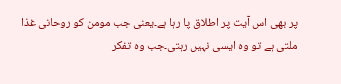پر بھی اس آیت پر اطلاق پا رہا ہے۔یعنی جب مومن کو روحانی غذا ملتی ہے تو وہ ایسی نہیں رہتی۔جب وہ تفکر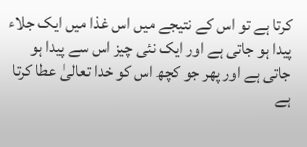کرتا ہے تو اس کے نتیجے میں اس غذا میں ایک جلاء پیدا ہو جاتی ہے اور ایک نئی چیز اس سے پیدا ہو جاتی ہے اور پھر جو کچھ اس کو خدا تعالیٰ عطا کرتا ہے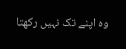وہ اپنے تک نہیں رکھتا